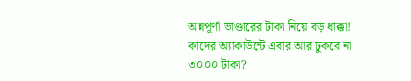অন্নপূর্ণা ভাণ্ডারের টাকা নিয়ে বড় ধাক্কা! কাদের অ্যাকাউন্টে এবার আর ঢুকবে না ৩০০০ টাকা?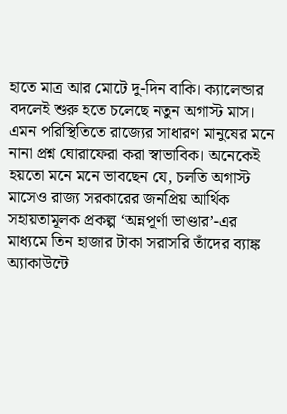হাতে মাত্র আর মোটে দু-দিন বাকি। ক্যালেন্ডার বদলেই শুরু হতে চলেছে নতুন অগাস্ট মাস। এমন পরিস্থিতিতে রাজ্যের সাধারণ মানুষের মনে নানা প্রশ্ন ঘোরাফেরা করা স্বাভাবিক। অনেকেই হয়তো মনে মনে ভাবছেন যে, চলতি অগাস্ট মাসেও রাজ্য সরকারের জনপ্রিয় আর্থিক সহায়তামূলক প্রকল্প ‘অন্নপূর্ণা ভাণ্ডার’-এর মাধ্যমে তিন হাজার টাকা সরাসরি তাঁদের ব্যাঙ্ক অ্যাকাউন্টে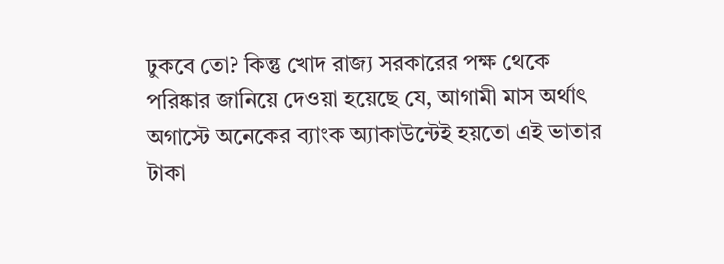ঢুকবে তো? কিন্তু খোদ রাজ্য সরকারের পক্ষ থেকে পরিষ্কার জানিয়ে দেওয়া হয়েছে যে, আগামী মাস অর্থাৎ অগাস্টে অনেকের ব্যাংক অ্যাকাউন্টেই হয়তো এই ভাতার টাকা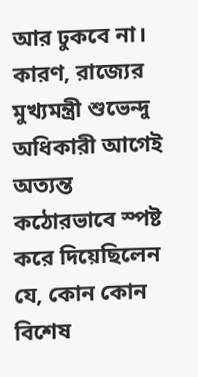আর ঢুকবে না। কারণ, রাজ্যের মুখ্যমন্ত্রী শুভেন্দু অধিকারী আগেই অত্যন্ত কঠোরভাবে স্পষ্ট করে দিয়েছিলেন যে, কোন কোন বিশেষ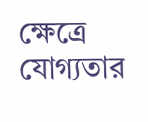ক্ষেত্রে যোগ্যতার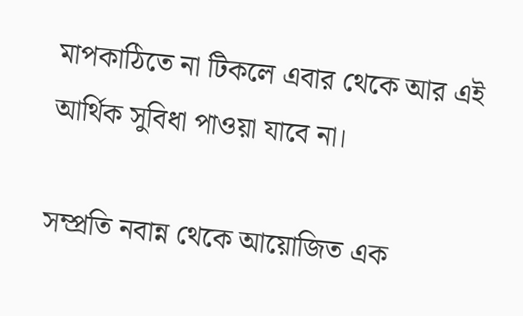মাপকাঠিতে না টিকলে এবার থেকে আর এই আর্থিক সুবিধা পাওয়া যাবে না।

সম্প্রতি নবান্ন থেকে আয়োজিত এক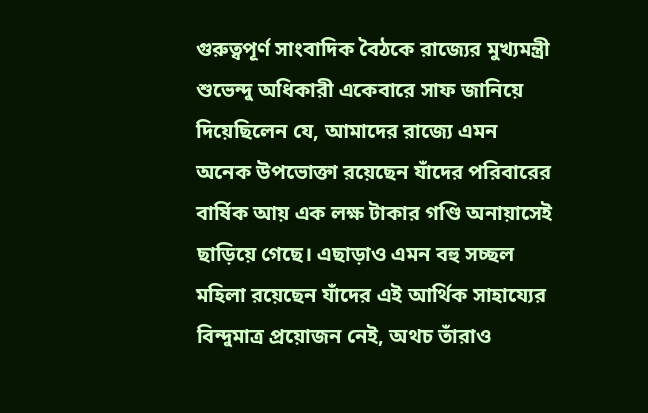গুরুত্বপূর্ণ সাংবাদিক বৈঠকে রাজ্যের মুখ্যমন্ত্রী শুভেন্দু অধিকারী একেবারে সাফ জানিয়ে দিয়েছিলেন যে, আমাদের রাজ্যে এমন অনেক উপভোক্তা রয়েছেন যাঁদের পরিবারের বার্ষিক আয় এক লক্ষ টাকার গণ্ডি অনায়াসেই ছাড়িয়ে গেছে। এছাড়াও এমন বহু সচ্ছল মহিলা রয়েছেন যাঁদের এই আর্থিক সাহায্যের বিন্দুমাত্র প্রয়োজন নেই, অথচ তাঁরাও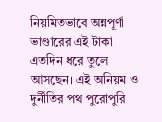নিয়মিতভাবে অন্নপূর্ণা ভাণ্ডারের এই টাকা এতদিন ধরে তুলে আসছেন। এই অনিয়ম ও দুর্নীতির পথ পুরোপুরি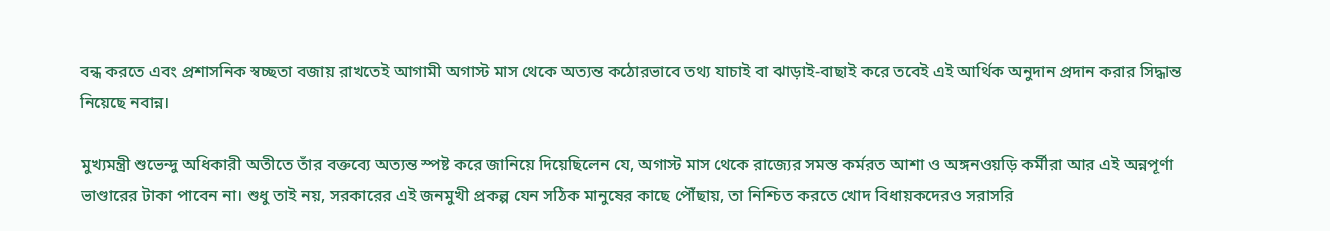বন্ধ করতে এবং প্রশাসনিক স্বচ্ছতা বজায় রাখতেই আগামী অগাস্ট মাস থেকে অত্যন্ত কঠোরভাবে তথ্য যাচাই বা ঝাড়াই-বাছাই করে তবেই এই আর্থিক অনুদান প্রদান করার সিদ্ধান্ত নিয়েছে নবান্ন।

মুখ্যমন্ত্রী শুভেন্দু অধিকারী অতীতে তাঁর বক্তব্যে অত্যন্ত স্পষ্ট করে জানিয়ে দিয়েছিলেন যে, অগাস্ট মাস থেকে রাজ্যের সমস্ত কর্মরত আশা ও অঙ্গনওয়ড়ি কর্মীরা আর এই অন্নপূর্ণা ভাণ্ডারের টাকা পাবেন না। শুধু তাই নয়, সরকারের এই জনমুখী প্রকল্প যেন সঠিক মানুষের কাছে পৌঁছায়, তা নিশ্চিত করতে খোদ বিধায়কদেরও সরাসরি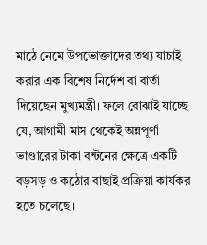মাঠে নেমে উপভোক্তাদের তথ্য যাচাই করার এক বিশেষ নির্দেশ বা বার্তা দিয়েছেন মুখ্যমন্ত্রী। ফলে বোঝাই যাচ্ছে যে, আগামী মাস থেকেই অন্নপূর্ণা ভাণ্ডারের টাকা বন্টনের ক্ষেত্রে একটি বড়সড় ও কঠোর বাছাই প্রক্রিয়া কার্যকর হতে চলেছে।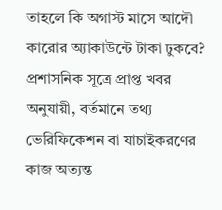তাহলে কি অগাস্ট মাসে আদৌ কারোর অ্যাকাউন্টে টাকা ঢুকবে? প্রশাসনিক সূত্রে প্রাপ্ত খবর অনুযায়ী, বর্তমানে তথ্য ভেরিফিকেশন বা যাচাইকরণের কাজ অত্যন্ত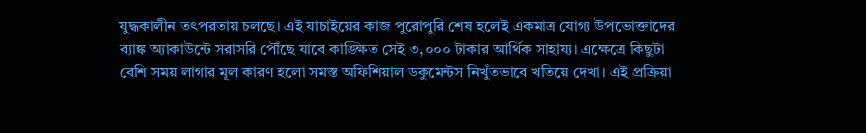যুদ্ধকালীন তৎপরতায় চলছে। এই যাচাইয়ের কাজ পুরোপুরি শেষ হলেই একমাত্র যোগ্য উপভোক্তাদের ব্যাঙ্ক অ্যাকাউন্টে সরাসরি পৌঁছে যাবে কাঙ্ক্ষিত সেই ৩,০০০ টাকার আর্থিক সাহায্য। এক্ষেত্রে কিছুটা বেশি সময় লাগার মূল কারণ হলো সমস্ত অফিশিয়াল ডকুমেন্টস নিখুঁতভাবে খতিয়ে দেখা। এই প্রক্রিয়া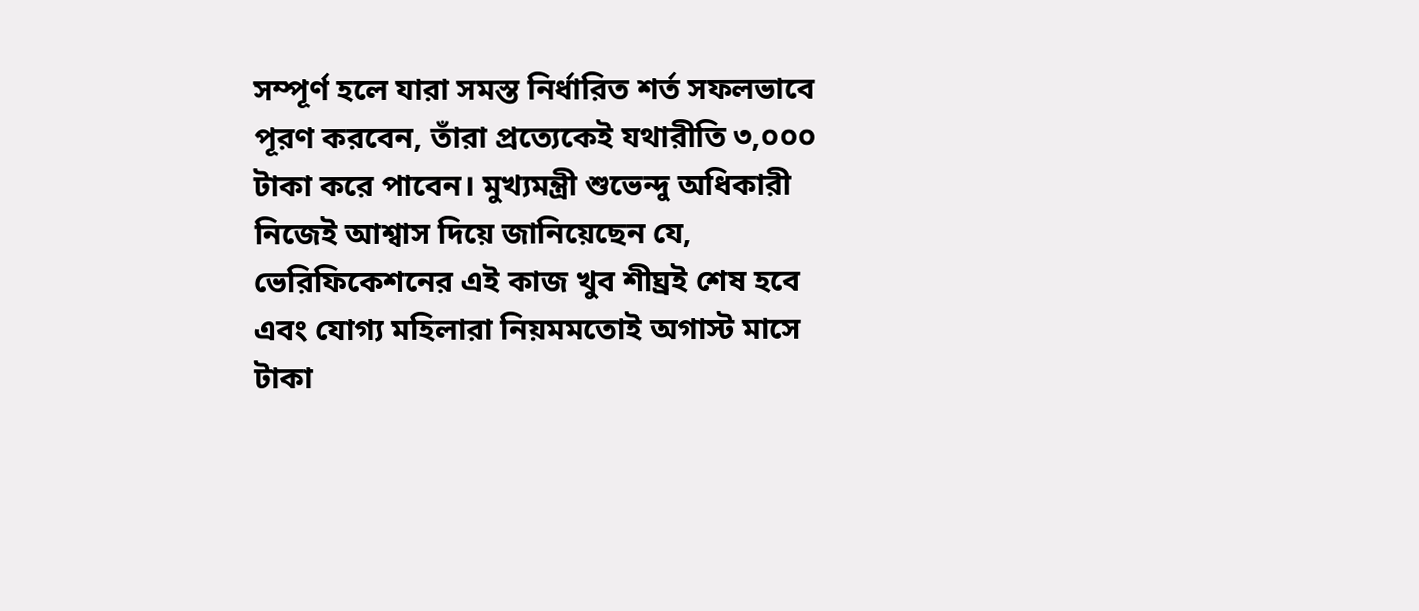সম্পূর্ণ হলে যারা সমস্ত নির্ধারিত শর্ত সফলভাবে পূরণ করবেন, তাঁরা প্রত্যেকেই যথারীতি ৩,০০০ টাকা করে পাবেন। মুখ্যমন্ত্রী শুভেন্দু অধিকারী নিজেই আশ্বাস দিয়ে জানিয়েছেন যে, ভেরিফিকেশনের এই কাজ খুব শীঘ্রই শেষ হবে এবং যোগ্য মহিলারা নিয়মমতোই অগাস্ট মাসে টাকা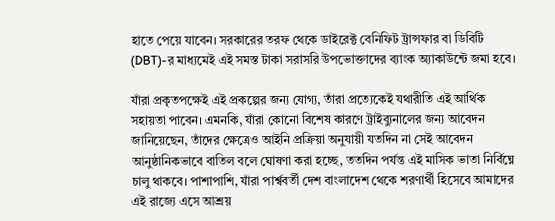হাতে পেয়ে যাবেন। সরকারের তরফ থেকে ডাইরেক্ট বেনিফিট ট্রান্সফার বা ডিবিটি (DBT)-র মাধ্যমেই এই সমস্ত টাকা সরাসরি উপভোক্তাদের ব্যাংক অ্যাকাউন্টে জমা হবে।

যাঁরা প্রকৃতপক্ষেই এই প্রকল্পের জন্য যোগ্য, তাঁরা প্রত্যেকেই যথারীতি এই আর্থিক সহায়তা পাবেন। এমনকি, যাঁরা কোনো বিশেষ কারণে ট্রাইব্যুনালের জন্য আবেদন জানিয়েছেন, তাঁদের ক্ষেত্রেও আইনি প্রক্রিয়া অনুযায়ী যতদিন না সেই আবেদন আনুষ্ঠানিকভাবে বাতিল বলে ঘোষণা করা হচ্ছে, ততদিন পর্যন্ত এই মাসিক ভাতা নির্বিঘ্নে চালু থাকবে। পাশাপাশি, যাঁরা পার্শ্ববর্তী দেশ বাংলাদেশ থেকে শরণার্থী হিসেবে আমাদের এই রাজ্যে এসে আশ্রয়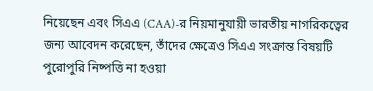নিয়েছেন এবং সিএএ (CAA)-র নিয়মানুযায়ী ভারতীয় নাগরিকত্বের জন্য আবেদন করেছেন, তাঁদের ক্ষেত্রেও সিএএ সংক্রান্ত বিষয়টি পুরোপুরি নিষ্পত্তি না হওয়া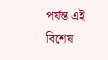পর্যন্ত এই বিশেষ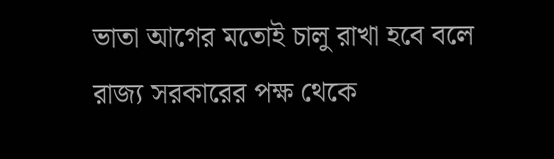ভাতা আগের মতোই চালু রাখা হবে বলে রাজ্য সরকারের পক্ষ থেকে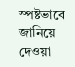স্পষ্টভাবে জানিয়ে দেওয়া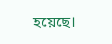হয়েছে।